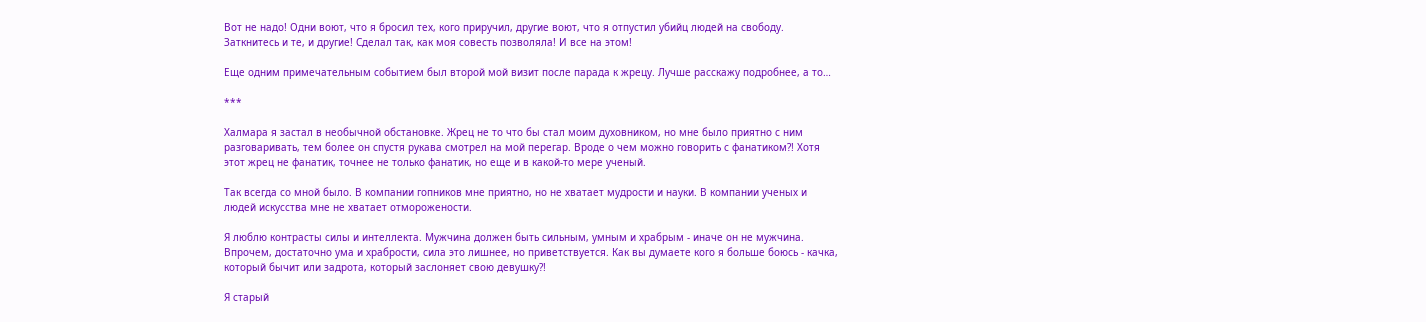Вот не надо! Одни воют, что я бросил тех, кого приручил, другие воют, что я отпустил убийц людей на свободу. Заткнитесь и те, и другие! Сделал так, как моя совесть позволяла! И все на этом!

Еще одним примечательным событием был второй мой визит после парада к жрецу. Лучше расскажу подробнее, а то…

***

Халмара я застал в необычной обстановке. Жрец не то что бы стал моим духовником, но мне было приятно с ним разговаривать, тем более он спустя рукава смотрел на мой перегар. Вроде о чем можно говорить с фанатиком?! Хотя этот жрец не фанатик, точнее не только фанатик, но еще и в какой-то мере ученый.

Так всегда со мной было. В компании гопников мне приятно, но не хватает мудрости и науки. В компании ученых и людей искусства мне не хватает отморожености.

Я люблю контрасты силы и интеллекта. Мужчина должен быть сильным, умным и храбрым - иначе он не мужчина. Впрочем, достаточно ума и храбрости, сила это лишнее, но приветствуется. Как вы думаете кого я больше боюсь - качка, который бычит или задрота, который заслоняет свою девушку?!

Я старый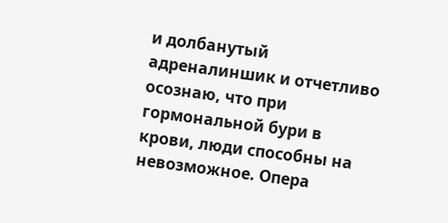и долбанутый адреналиншик и отчетливо осознаю, что при гормональной бури в крови, люди способны на невозможное. Опера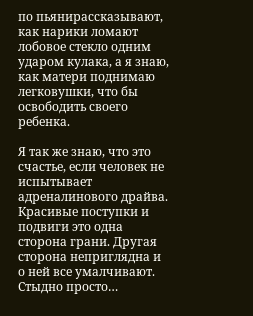по пьянирассказывают, как нарики ломают лобовое стекло одним ударом кулака, а я знаю, как матери поднимаю легковушки, что бы освободить своего ребенка.

Я так же знаю, что это счастье, если человек не испытывает адреналинового драйва. Красивые поступки и подвиги это одна сторона грани. Другая сторона неприглядна и о ней все умалчивают. Стыдно просто…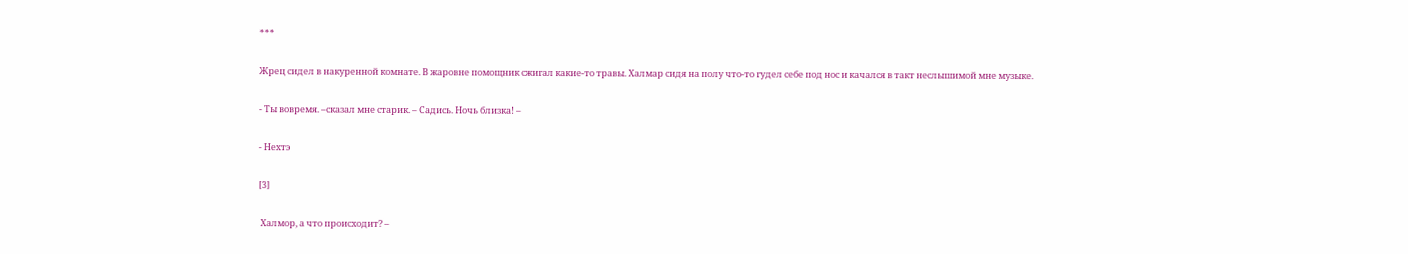***

Жрец сидел в накуренной комнате. В жаровне помощник сжигал какие-то травы. Халмар сидя на полу что-то гудел себе под нос и качался в такт неслышимой мне музыке.

- Ты вовремя. –сказал мне старик. – Садись. Ночь близка! –

- Нехтэ

[3]

 Халмор, а что происходит? –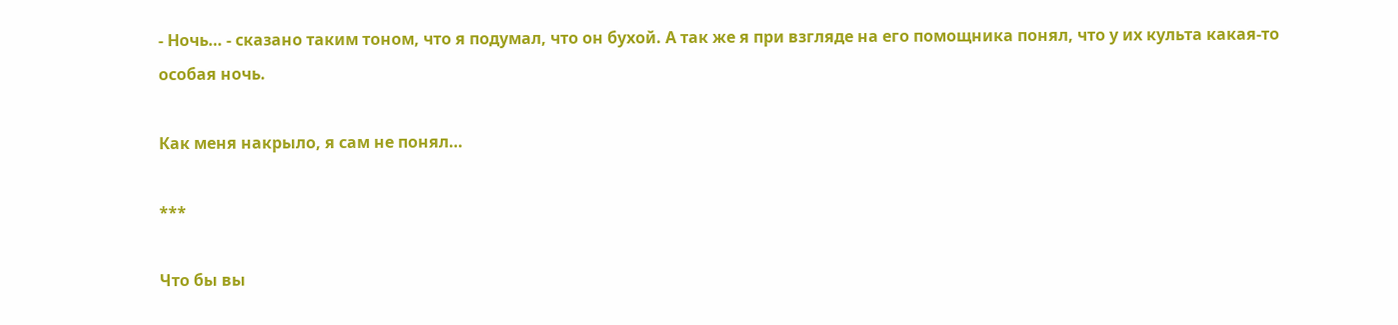- Ночь… - сказано таким тоном, что я подумал, что он бухой. А так же я при взгляде на его помощника понял, что у их культа какая-то особая ночь.

Как меня накрыло, я сам не понял…

***

Что бы вы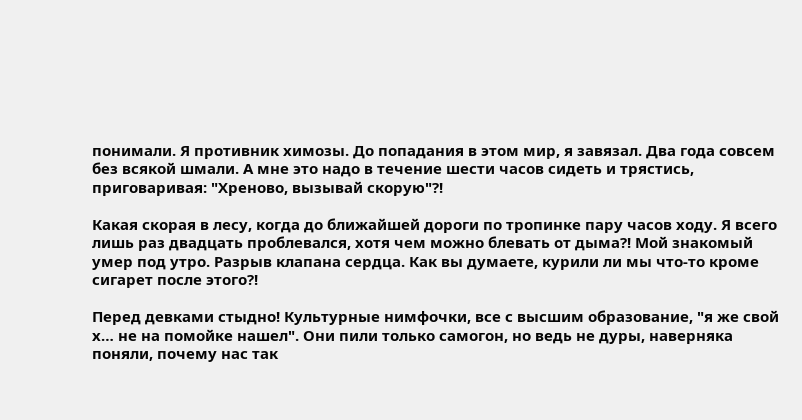понимали. Я противник химозы. До попадания в этом мир, я завязал. Два года совсем без всякой шмали. А мне это надо в течение шести часов сидеть и трястись, приговаривая: "Хреново, вызывай скорую"?!

Какая скорая в лесу, когда до ближайшей дороги по тропинке пару часов ходу. Я всего лишь раз двадцать проблевался, хотя чем можно блевать от дыма?! Мой знакомый умер под утро. Разрыв клапана сердца. Как вы думаете, курили ли мы что-то кроме сигарет после этого?!

Перед девками стыдно! Культурные нимфочки, все с высшим образование, "я же свой х… не на помойке нашел". Они пили только самогон, но ведь не дуры, наверняка поняли, почему нас так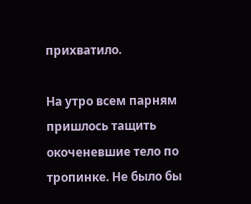прихватило.

На утро всем парням пришлось тащить окоченевшие тело по тропинке. Не было бы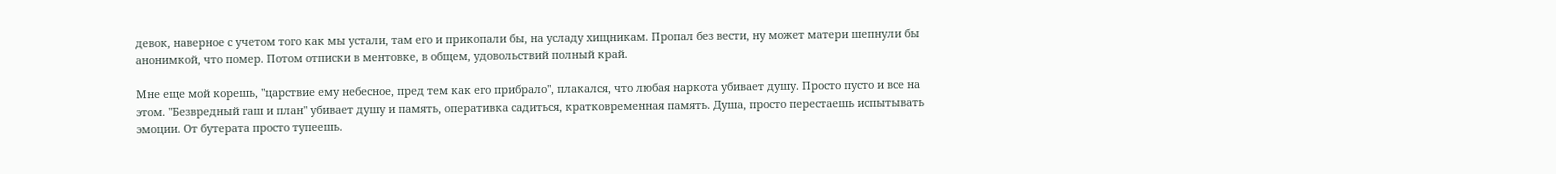девок, наверное с учетом того как мы устали, там его и прикопали бы, на усладу хищникам. Пропал без вести, ну может матери шепнули бы анонимкой, что помер. Потом отписки в ментовке, в общем, удовольствий полный край.

Мне еще мой корешь, "царствие ему небесное, пред тем как его прибрало", плакался, что любая наркота убивает душу. Просто пусто и все на этом. "Безвредный гаш и план" убивает душу и память, оперативка садиться, кратковременная память. Душа, просто перестаешь испытывать эмоции. От бутерата просто тупеешь.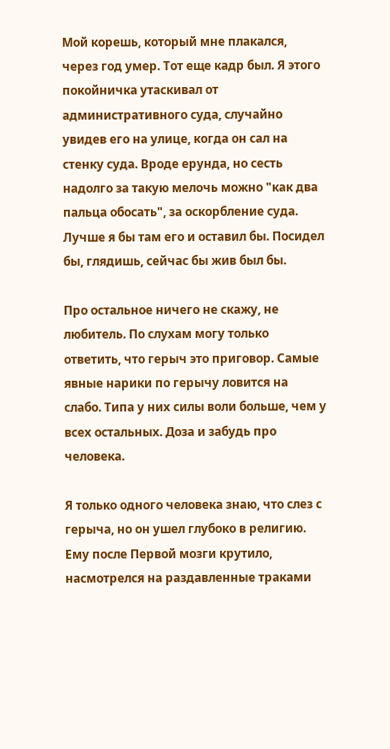Мой корешь, который мне плакался, через год умер. Тот еще кадр был. Я этого покойничка утаскивал от административного суда, случайно увидев его на улице, когда он сал на стенку суда. Вроде ерунда, но сесть надолго за такую мелочь можно "как два пальца обосать", за оскорбление суда. Лучше я бы там его и оставил бы. Посидел бы, глядишь, сейчас бы жив был бы.

Про остальное ничего не скажу, не любитель. По слухам могу только ответить, что герыч это приговор. Самые явные нарики по герычу ловится на слабо. Типа у них силы воли больше, чем у всех остальных. Доза и забудь про человека.

Я только одного человека знаю, что слез с герыча, но он ушел глубоко в религию. Ему после Первой мозги крутило, насмотрелся на раздавленные траками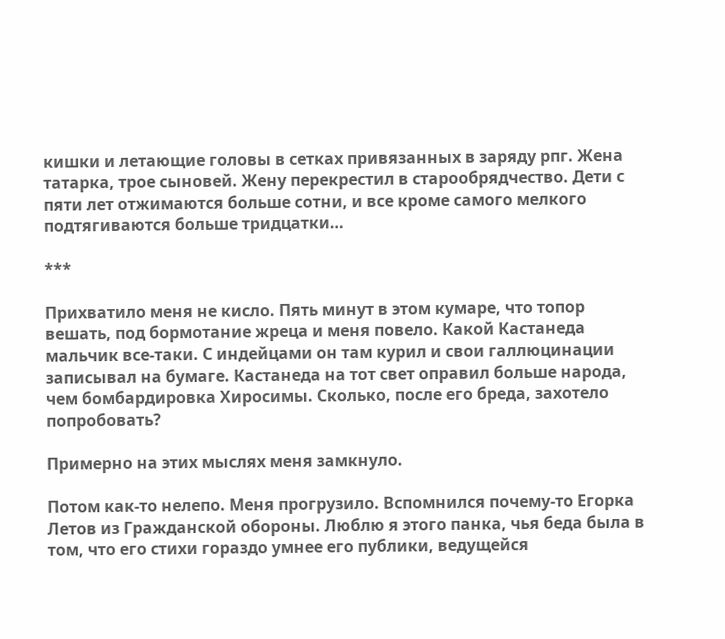кишки и летающие головы в сетках привязанных в заряду рпг. Жена татарка, трое сыновей. Жену перекрестил в старообрядчество. Дети с пяти лет отжимаются больше сотни, и все кроме самого мелкого подтягиваются больше тридцатки…

***

Прихватило меня не кисло. Пять минут в этом кумаре, что топор вешать, под бормотание жреца и меня повело. Какой Кастанеда мальчик все-таки. С индейцами он там курил и свои галлюцинации записывал на бумаге. Кастанеда на тот свет оправил больше народа, чем бомбардировка Хиросимы. Сколько, после его бреда, захотело попробовать?

Примерно на этих мыслях меня замкнуло.

Потом как-то нелепо. Меня прогрузило. Вспомнился почему-то Егорка Летов из Гражданской обороны. Люблю я этого панка, чья беда была в том, что его стихи гораздо умнее его публики, ведущейся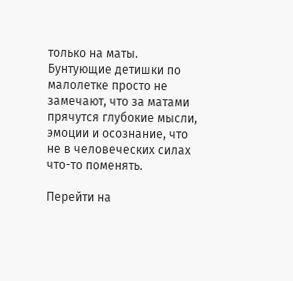только на маты. Бунтующие детишки по малолетке просто не замечают, что за матами прячутся глубокие мысли, эмоции и осознание, что не в человеческих силах что-то поменять.

Перейти на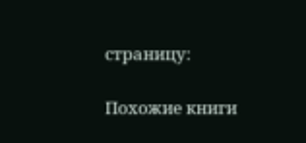страницу:

Похожие книги